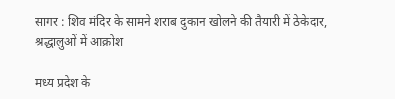सागर : शिव मंदिर के सामने शराब दुकान खोलने की तैयारी में ठेकेदार, श्रद्धालुओं में आक्रोश

मध्य प्रदेश के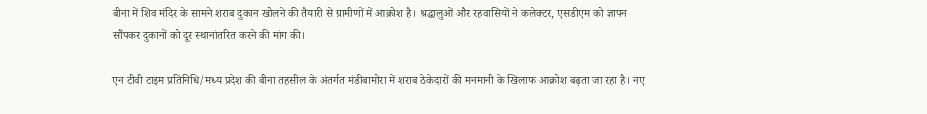बीना में शिव मंदिर के सामने शराब दुकान खोलने की तैयारी से ग्रामीणों में आक्रोश है। श्रद्धालुओं और रहवासियों ने कलेक्टर, एसडीएम को ज्ञापन सौंपकर दुकानों को दूर स्थानांतरित करने की मांग की।

एन टीवी टाइम प्रतिनिधि/मध्य प्रदेश की बीना तहसील के अंतर्गत मंडीबामोरा में शराब ठेकेदारों की मनमानी के खिलाफ आक्रोश बढ़ता जा रहा है। नए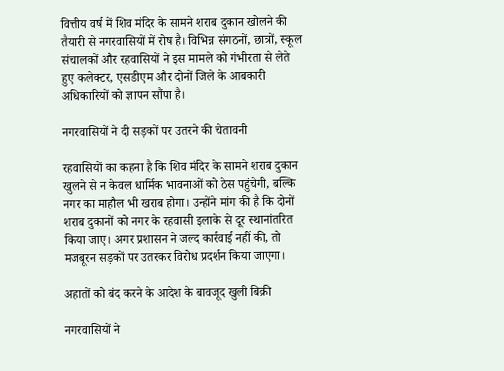वित्तीय वर्ष में शिव मंदिर के सामने शराब दुकान खोलने की तैयारी से नगरवासियों में रोष है। विभिन्न संगठनों, छात्रों, स्कूल संचालकों और रहवासियों ने इस मामले को गंभीरता से लेते हुए कलेक्टर, एसडीएम और दोनों जिले के आबकारी अधिकारियों को ज्ञापन सौंपा है।

नगरवासियों ने दी सड़कों पर उतरने की चेतावनी

रहवासियों का कहना है कि शिव मंदिर के सामने शराब दुकान खुलने से न केवल धार्मिक भावनाओं को ठेस पहुंचेगी, बल्कि नगर का माहौल भी खराब होगा। उन्होंने मांग की है कि दोनों शराब दुकानों को नगर के रहवासी इलाके से दूर स्थानांतरित किया जाए। अगर प्रशासन ने जल्द कार्रवाई नहीं की, तो मजबूरन सड़कों पर उतरकर विरोध प्रदर्शन किया जाएगा।

अहातों को बंद करने के आदेश के बावजूद खुली बिक्री

नगरवासियों ने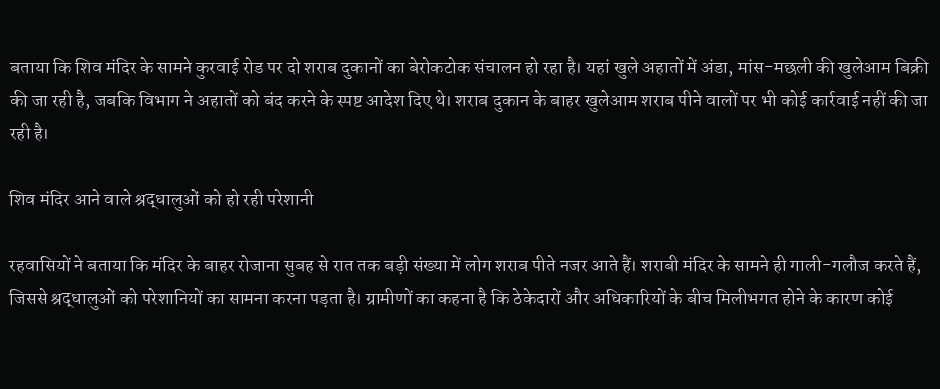बताया कि शिव मंदिर के सामने कुरवाई रोड पर दो शराब दुकानों का बेरोकटोक संचालन हो रहा है। यहां खुले अहातों में अंडा, मांस-मछली की खुलेआम बिक्री की जा रही है, जबकि विभाग ने अहातों को बंद करने के स्पष्ट आदेश दिए थे। शराब दुकान के बाहर खुलेआम शराब पीने वालों पर भी कोई कार्रवाई नहीं की जा रही है।

शिव मंदिर आने वाले श्रद्धालुओं को हो रही परेशानी

रहवासियों ने बताया कि मंदिर के बाहर रोजाना सुबह से रात तक बड़ी संख्या में लोग शराब पीते नजर आते हैं। शराबी मंदिर के सामने ही गाली-गलौज करते हैं, जिससे श्रद्धालुओं को परेशानियों का सामना करना पड़ता है। ग्रामीणों का कहना है कि ठेकेदारों और अधिकारियों के बीच मिलीभगत होने के कारण कोई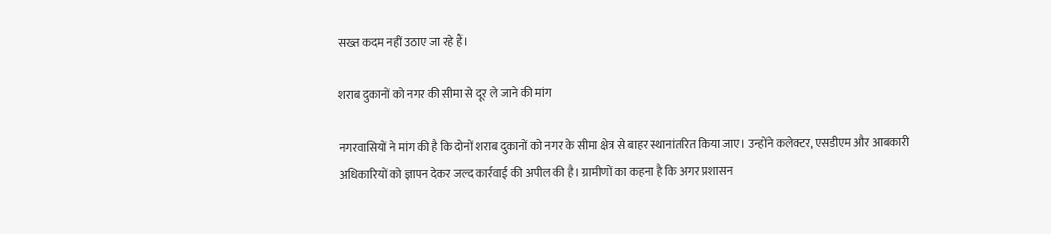सख्त कदम नहीं उठाए जा रहे हैं।

शराब दुकानों को नगर की सीमा से दूर ले जाने की मांग

नगरवासियों ने मांग की है कि दोनों शराब दुकानों को नगर के सीमा क्षेत्र से बाहर स्थानांतरित किया जाए। उन्होंने कलेक्टर, एसडीएम और आबकारी अधिकारियों को ज्ञापन देकर जल्द कार्रवाई की अपील की है। ग्रामीणों का कहना है कि अगर प्रशासन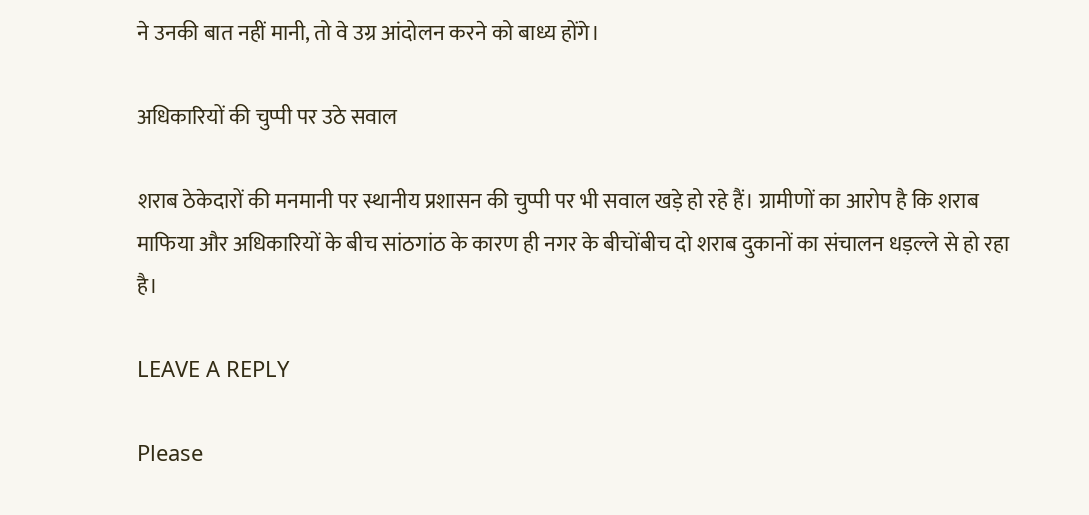ने उनकी बात नहीं मानी, तो वे उग्र आंदोलन करने को बाध्य होंगे।

अधिकारियों की चुप्पी पर उठे सवाल

शराब ठेकेदारों की मनमानी पर स्थानीय प्रशासन की चुप्पी पर भी सवाल खड़े हो रहे हैं। ग्रामीणों का आरोप है कि शराब माफिया और अधिकारियों के बीच सांठगांठ के कारण ही नगर के बीचोंबीच दो शराब दुकानों का संचालन धड़ल्ले से हो रहा है।

LEAVE A REPLY

Please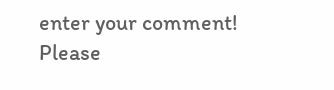enter your comment!
Please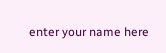enter your name here